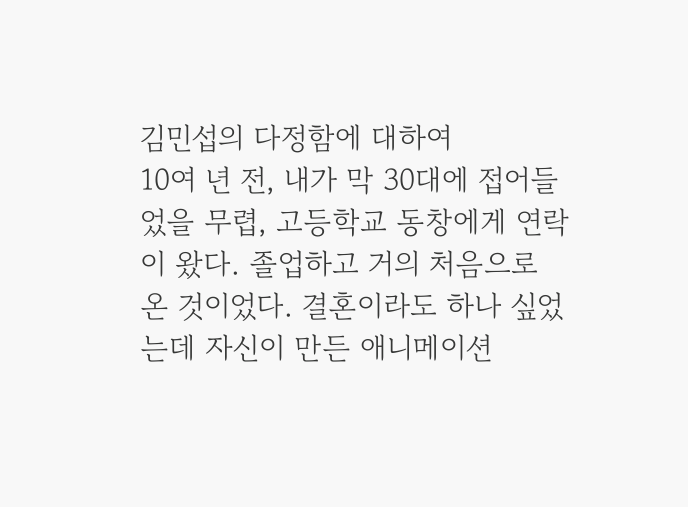김민섭의 다정함에 대하여
10여 년 전, 내가 막 30대에 접어들었을 무렵, 고등학교 동창에게 연락이 왔다. 졸업하고 거의 처음으로 온 것이었다. 결혼이라도 하나 싶었는데 자신이 만든 애니메이션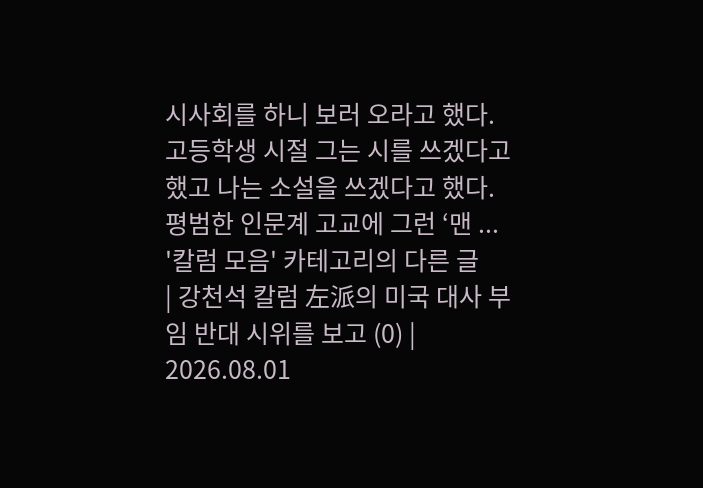시사회를 하니 보러 오라고 했다. 고등학생 시절 그는 시를 쓰겠다고 했고 나는 소설을 쓰겠다고 했다. 평범한 인문계 고교에 그런 ‘맨 ...
'칼럼 모음' 카테고리의 다른 글
| 강천석 칼럼 左派의 미국 대사 부임 반대 시위를 보고 (0) | 2026.08.01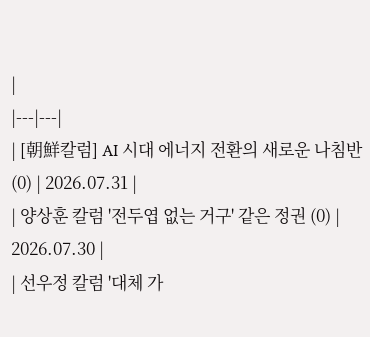|
|---|---|
| [朝鮮칼럼] AI 시대 에너지 전환의 새로운 나침반 (0) | 2026.07.31 |
| 양상훈 칼럼 '전두엽 없는 거구' 같은 정권 (0) | 2026.07.30 |
| 선우정 칼럼 '대체 가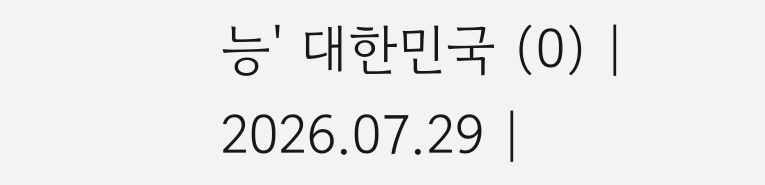능' 대한민국 (0) | 2026.07.29 |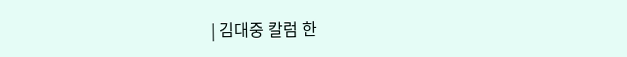| 김대중 칼럼 한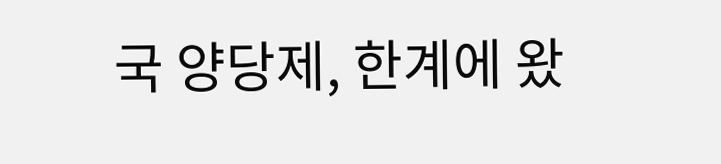국 양당제, 한계에 왔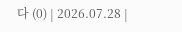다 (0) | 2026.07.28 |